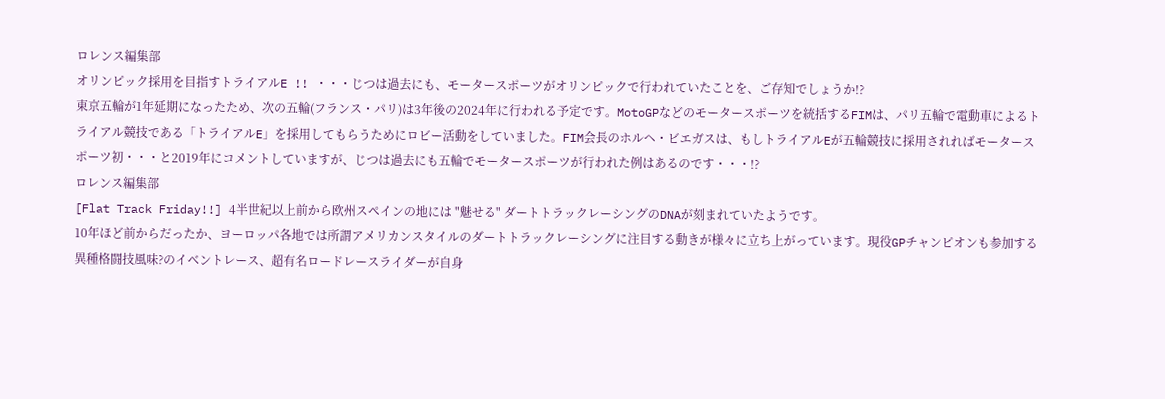ロレンス編集部
オリンピック採用を目指すトライアルE !! ・・・じつは過去にも、モータースポーツがオリンピックで行われていたことを、ご存知でしょうか!?
東京五輪が1年延期になったため、次の五輪(フランス・パリ)は3年後の2024年に行われる予定です。MotoGPなどのモータースポーツを統括するFIMは、パリ五輪で電動車によるトライアル競技である「トライアルE」を採用してもらうためにロビー活動をしていました。FIM会長のホルヘ・ビエガスは、もしトライアルEが五輪競技に採用されればモータースポーツ初・・・と2019年にコメントしていますが、じつは過去にも五輪でモータースポーツが行われた例はあるのです・・・!?
ロレンス編集部
[Flat Track Friday!!] 4半世紀以上前から欧州スペインの地には "魅せる" ダートトラックレーシングのDNAが刻まれていたようです。
10年ほど前からだったか、ヨーロッパ各地では所謂アメリカンスタイルのダートトラックレーシングに注目する動きが様々に立ち上がっています。現役GPチャンピオンも参加する異種格闘技風味?のイベントレース、超有名ロードレースライダーが自身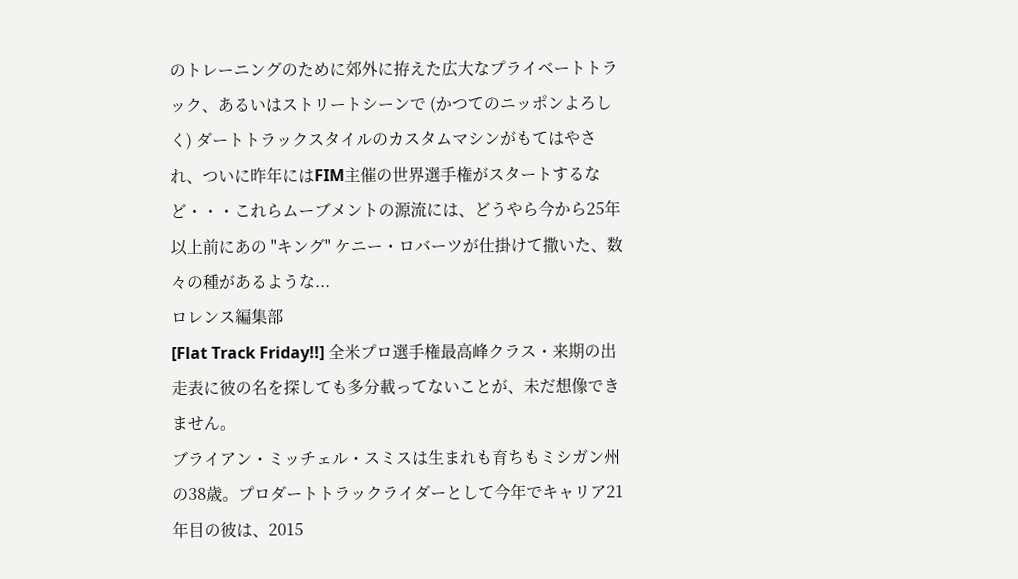のトレーニングのために郊外に拵えた広大なプライベートトラック、あるいはストリートシーンで (かつてのニッポンよろしく) ダートトラックスタイルのカスタムマシンがもてはやされ、ついに昨年にはFIM主催の世界選手権がスタートするなど・・・これらムーブメントの源流には、どうやら今から25年以上前にあの "キング" ケニー・ロバーツが仕掛けて撒いた、数々の種があるような...
ロレンス編集部
[Flat Track Friday!!] 全米プロ選手権最高峰クラス・来期の出走表に彼の名を探しても多分載ってないことが、未だ想像できません。
ブライアン・ミッチェル・スミスは生まれも育ちもミシガン州の38歳。プロダートトラックライダーとして今年でキャリア21年目の彼は、2015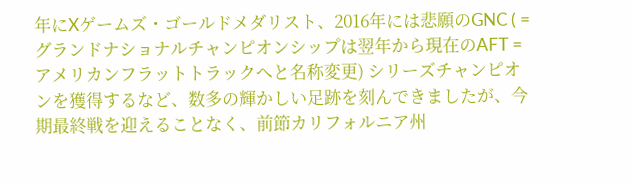年にXゲームズ・ゴールドメダリスト、2016年には悲願のGNC ( = グランドナショナルチャンピオンシップは翌年から現在のAFT = アメリカンフラットトラックへと名称変更) シリーズチャンピオンを獲得するなど、数多の輝かしい足跡を刻んできましたが、今期最終戦を迎えることなく、前節カリフォルニア州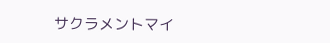サクラメントマイ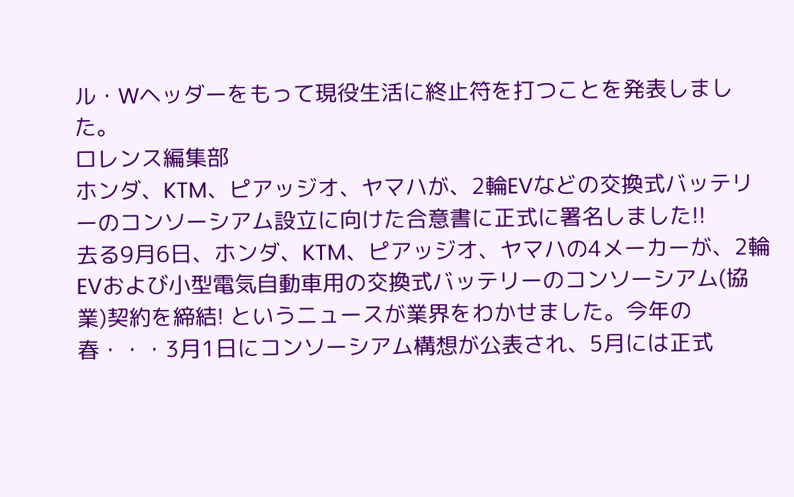ル・Wヘッダーをもって現役生活に終止符を打つことを発表しました。
ロレンス編集部
ホンダ、KTM、ピアッジオ、ヤマハが、2輪EVなどの交換式バッテリーのコンソーシアム設立に向けた合意書に正式に署名しました!!
去る9月6日、ホンダ、KTM、ピアッジオ、ヤマハの4メーカーが、2輪EVおよび小型電気自動車用の交換式バッテリーのコンソーシアム(協業)契約を締結! というニュースが業界をわかせました。今年の春・・・3月1日にコンソーシアム構想が公表され、5月には正式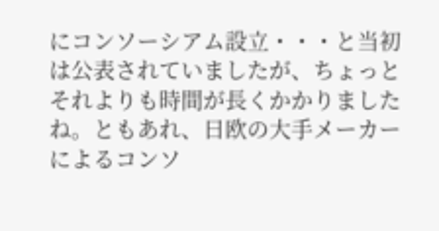にコンソーシアム設立・・・と当初は公表されていましたが、ちょっとそれよりも時間が長くかかりましたね。ともあれ、日欧の大手メーカーによるコンソ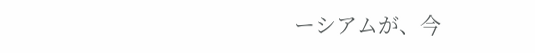ーシアムが、今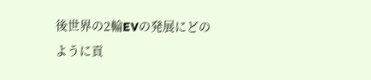後世界の2輪EVの発展にどのように貢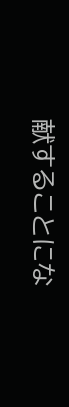献することにな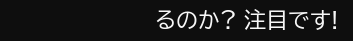るのか? 注目です!